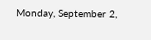Monday, September 2,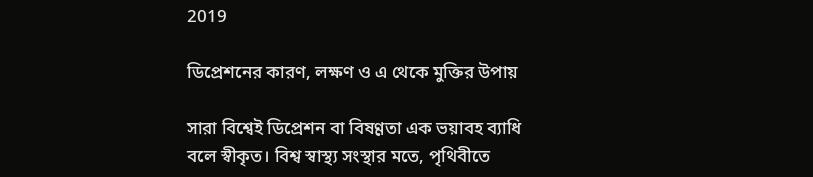2019

ডিপ্রেশনের কারণ, লক্ষণ ও এ থেকে মুক্তির উপায়

সারা বিশ্বেই ডিপ্রেশন বা বিষণ্ণতা এক ভয়াবহ ব্যাধি বলে স্বীকৃত। বিশ্ব স্বাস্থ্য সংস্থার মতে, পৃথিবীতে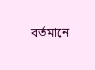বর্তমানে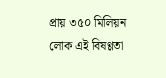প্রায় ৩৫০ মিলিয়ন লোক এই বিষণ্ণতা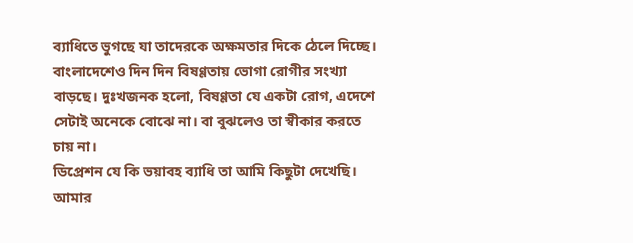ব্যাধিতে ভুগছে যা তাদেরকে অক্ষমতার দিকে ঠেলে দিচ্ছে। বাংলাদেশেও দিন দিন বিষণ্ণতায় ভোগা রোগীর সংখ্যা বাড়ছে। দুঃখজনক হলো, বিষণ্ণতা যে একটা রোগ, এদেশে সেটাই অনেকে বোঝে না। বা বুঝলেও তা স্বীকার করতে চায় না।
ডিপ্রেশন যে কি ভয়াবহ ব্যাধি তা আমি কিছুটা দেখেছি। আমার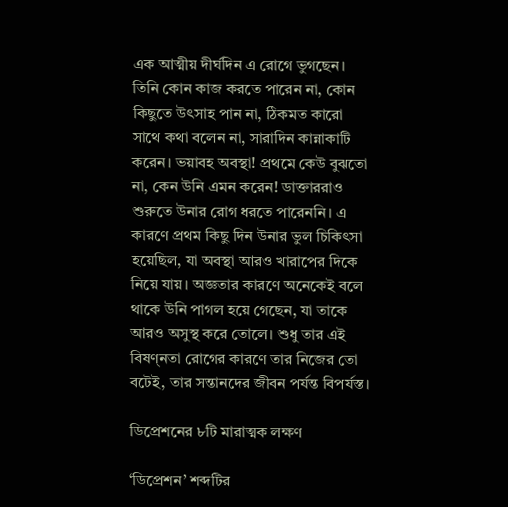এক আত্মীয় দীর্ঘদিন এ রোগে ভুগছেন। তিনি কোন কাজ করতে পারেন না, কোন কিছুতে উৎসাহ পান না, ঠিকমত কারো সাথে কথা বলেন না, সারাদিন কান্নাকাটি করেন। ভয়াবহ অবস্থা! প্রথমে কেউ বুঝতো না, কেন উনি এমন করেন! ডাক্তাররাও শুরুতে উনার রোগ ধরতে পারেননি। এ কারণে প্রথম কিছু দিন উনার ভুল চিকিৎসা হয়েছিল, যা অবস্থা আরও খারাপের দিকে নিয়ে যায়। অজ্ঞতার কারণে অনেকেই বলে থাকে উনি পাগল হয়ে গেছেন, যা তাকে আরও অসুস্থ করে তোলে। শুধু তার এই বিষণ্নতা রোগের কারণে তার নিজের তো বটেই, তার সন্তানদের জীবন পর্যন্ত বিপর্যস্ত।

ডিপ্রেশনের ৮টি মারাত্মক লক্ষণ

‘ডিপ্রেশন’ শব্দটির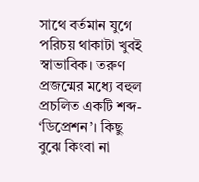সাথে বর্তমান যুগে পরিচয় থাকাটা খুবই স্বাভাবিক। তরুণ প্রজন্মের মধ্যে বহুল প্রচলিত একটি শব্দ- ‘ডিপ্রেশন’। কিছু বুঝে কিংবা না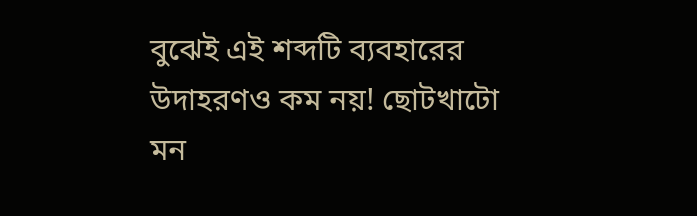বুঝেই এই শব্দটি ব্যবহারের উদাহরণও কম নয়! ছোটখাটো মন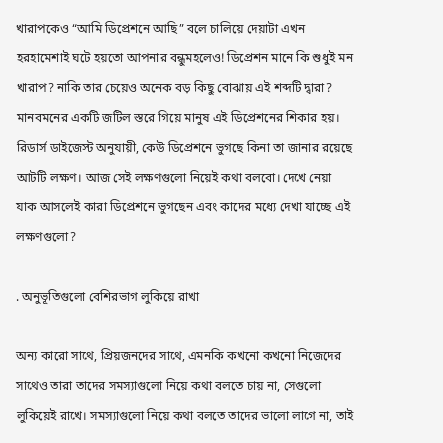খারাপকেও “আমি ডিপ্রেশনে আছি” বলে চালিয়ে দেয়াটা এখন হরহামেশাই ঘটে হয়তো আপনার বন্ধুমহলেও! ডিপ্রেশন মানে কি শুধুই মন খারাপ? নাকি তার চেয়েও অনেক বড় কিছু বোঝায় এই শব্দটি দ্বারা? মানবমনের একটি জটিল স্তরে গিয়ে মানুষ এই ডিপ্রেশনের শিকার হয়। রিডার্স ডাইজেস্ট অনুযায়ী, কেউ ডিপ্রেশনে ভুগছে কিনা তা জানার রয়েছে আটটি লক্ষণ। আজ সেই লক্ষণগুলো নিয়েই কথা বলবো। দেখে নেয়া যাক আসলেই কারা ডিপ্রেশনে ভুগছেন এবং কাদের মধ্যে দেখা যাচ্ছে এই লক্ষণগুলো?

. অনুভূতিগুলো বেশিরভাগ লুকিয়ে রাখা

অন্য কারো সাথে, প্রিয়জনদের সাথে, এমনকি কখনো কখনো নিজেদের সাথেও তারা তাদের সমস্যাগুলো নিয়ে কথা বলতে চায় না, সেগুলো লুকিয়েই রাখে। সমস্যাগুলো নিয়ে কথা বলতে তাদের ভালো লাগে না, তাই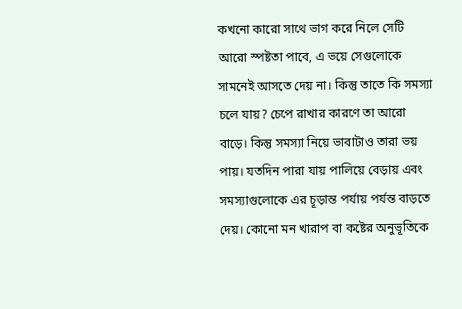কখনো কারো সাথে ভাগ করে নিলে সেটি আরো স্পষ্টতা পাবে, এ ভয়ে সেগুলোকে সামনেই আসতে দেয় না। কিন্তু তাতে কি সমস্যা চলে যায়? চেপে রাখার কারণে তা আরো বাড়ে। কিন্তু সমস্যা নিয়ে ভাবাটাও তারা ভয় পায়। যতদিন পারা যায় পালিয়ে বেড়ায় এবং সমস্যাগুলোকে এর চূড়ান্ত পর্যায় পর্যন্ত বাড়তে দেয়। কোনো মন খারাপ বা কষ্টের অনুভূতিকে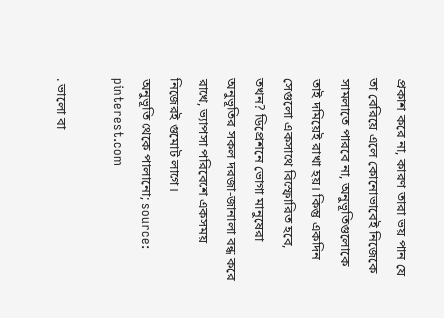প্রকাশ করে না, কারণ তারা ভয় পান যে তা বেরিয়ে এলে কোনোভাবেই নিজেকে সামলাতে পারবে না, অনুভূতিগুলোকে তাই দমিয়েই রাখা হয়। কিন্তু একদিন সেগুলো একসাথে বিস্ফোরিত হবে, তখন? ডিপ্রেশনে ভোগা মানুষেরা অনুভূতির সকল দরজা-জানালা বন্ধ করে রাখে, ভ্যাপসা পরিবেশে একসময় নিজেরই গুমোট লাগে।
অনুভূতি থেকে পালানো; source: pinterest.com

. ভালো বা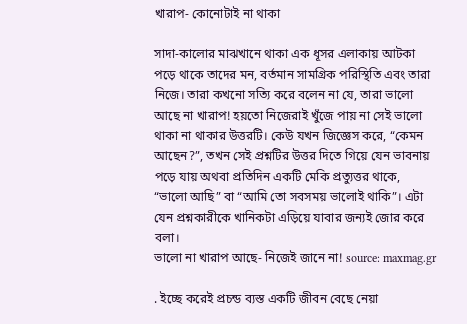খারাপ- কোনোটাই না থাকা

সাদা-কালোর মাঝখানে থাকা এক ধূসর এলাকায় আটকা পড়ে থাকে তাদের মন, বর্তমান সামগ্রিক পরিস্থিতি এবং তারা নিজে। তারা কখনো সত্যি করে বলেন না যে, তারা ভালো আছে না খারাপ! হয়তো নিজেরাই খুঁজে পায় না সেই ভালো থাকা না থাকার উত্তরটি। কেউ যখন জিজ্ঞেস করে, “কেমন আছেন?”, তখন সেই প্রশ্নটির উত্তর দিতে গিয়ে যেন ভাবনায় পড়ে যায় অথবা প্রতিদিন একটি মেকি প্রত্যুত্তর থাকে, “ভালো আছি” বা “আমি তো সবসময় ভালোই থাকি”। এটা যেন প্রশ্নকারীকে খানিকটা এড়িয়ে যাবার জন্যই জোর করে বলা।
ভালো না খারাপ আছে- নিজেই জানে না! source: maxmag.gr

. ইচ্ছে করেই প্রচন্ড ব্যস্ত একটি জীবন বেছে নেয়া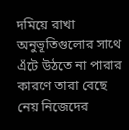দমিয়ে রাখা অনুভূতিগুলোর সাথে এঁটে উঠতে না পারার কারণে তারা বেছে নেয় নিজেদের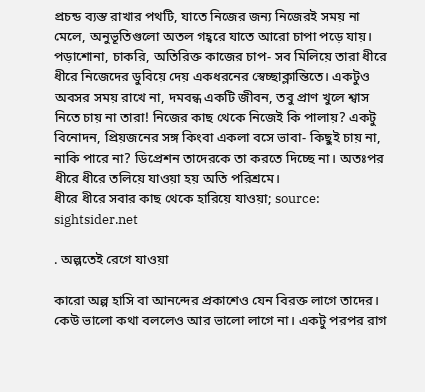প্রচন্ড ব্যস্ত রাখার পথটি, যাতে নিজের জন্য নিজেরই সময় না মেলে, অনুভূতিগুলো অতল গহ্বরে যাতে আরো চাপা পড়ে যায়। পড়াশোনা, চাকরি, অতিরিক্ত কাজের চাপ- সব মিলিয়ে তারা ধীরে ধীরে নিজেদের ডুবিয়ে দেয় একধরনের স্বেচ্ছাক্লান্তিতে। একটুও অবসর সময় রাখে না, দমবন্ধ একটি জীবন, তবু প্রাণ খুলে শ্বাস নিতে চায় না তারা! নিজের কাছ থেকে নিজেই কি পালায়? একটু বিনোদন, প্রিয়জনের সঙ্গ কিংবা একলা বসে ভাবা- কিছুই চায় না, নাকি পারে না? ডিপ্রেশন তাদেরকে তা করতে দিচ্ছে না। অতঃপর ধীরে ধীরে তলিয়ে যাওয়া হয় অতি পরিশ্রমে।
ধীরে ধীরে সবার কাছ থেকে হারিয়ে যাওয়া; source: sightsider.net

. অল্পতেই রেগে যাওয়া

কারো অল্প হাসি বা আনন্দের প্রকাশেও যেন বিরক্ত লাগে তাদের। কেউ ভালো কথা বললেও আর ভালো লাগে না। একটু পরপর রাগ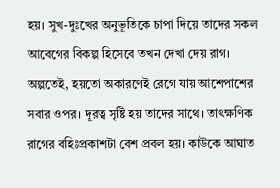হয়। সুখ-দুঃখের অনুভূতিকে চাপা দিয়ে তাদের সকল আবেগের বিকল্প হিসেবে তখন দেখা দেয় রাগ। অল্পতেই, হয়তো অকারণেই রেগে যায় আশেপাশের সবার ওপর। দূরত্ব সৃষ্টি হয় তাদের সাথে। তাৎক্ষণিক রাগের বহিঃপ্রকাশটা বেশ প্রবল হয়। কাউকে আঘাত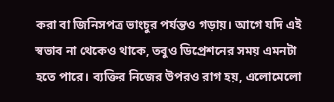করা বা জিনিসপত্র ভাংচুর পর্যন্তও গড়ায়। আগে যদি এই স্বভাব না থেকেও থাকে, তবুও ডিপ্রেশনের সময় এমনটা হতে পারে। ব্যক্তির নিজের উপরও রাগ হয়, এলোমেলো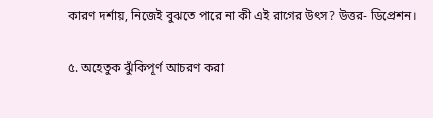কারণ দর্শায়, নিজেই বুঝতে পারে না কী এই রাগের উৎস? উত্তর- ডিপ্রেশন।

৫. অহেতুক ঝুঁকিপূর্ণ আচরণ করা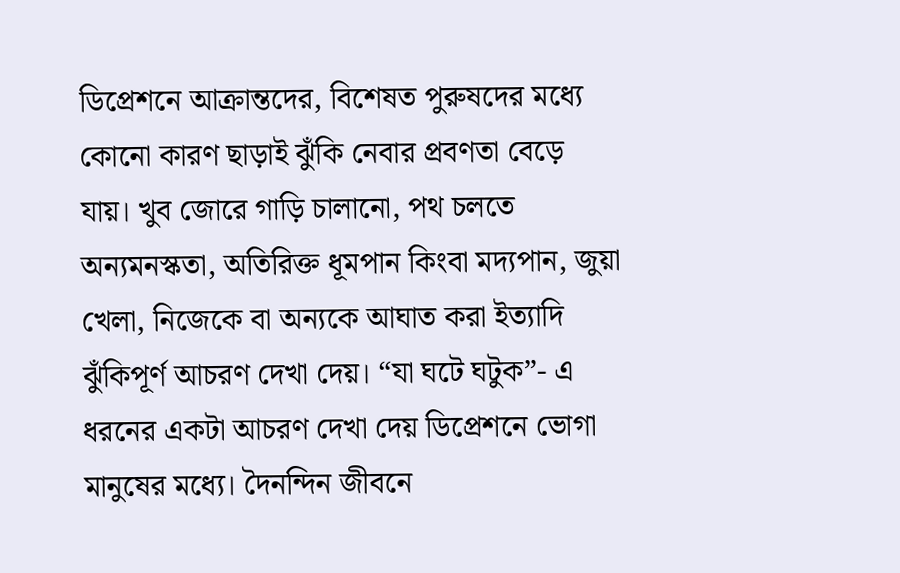ডিপ্রেশনে আক্রান্তদের, বিশেষত পুরুষদের মধ্যে কোনো কারণ ছাড়াই ঝুঁকি নেবার প্রবণতা বেড়ে যায়। খুব জোরে গাড়ি চালানো, পথ চলতে অন্যমনস্কতা, অতিরিক্ত ধূমপান কিংবা মদ্যপান, জুয়া খেলা, নিজেকে বা অন্যকে আঘাত করা ইত্যাদি ঝুঁকিপূর্ণ আচরণ দেখা দেয়। “যা ঘটে ঘটুক”- এ ধরনের একটা আচরণ দেখা দেয় ডিপ্রেশনে ভোগা মানুষের মধ্যে। দৈনন্দিন জীবনে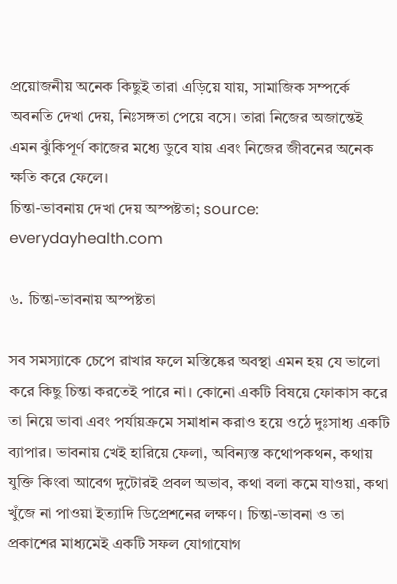প্রয়োজনীয় অনেক কিছুই তারা এড়িয়ে যায়, সামাজিক সম্পর্কে অবনতি দেখা দেয়, নিঃসঙ্গতা পেয়ে বসে। তারা নিজের অজান্তেই এমন ঝুঁকিপূর্ণ কাজের মধ্যে ডুবে যায় এবং নিজের জীবনের অনেক ক্ষতি করে ফেলে।
চিন্তা-ভাবনায় দেখা দেয় অস্পষ্টতা; source: everydayhealth.com

৬. চিন্তা-ভাবনায় অস্পষ্টতা

সব সমস্যাকে চেপে রাখার ফলে মস্তিষ্কের অবস্থা এমন হয় যে ভালো করে কিছু চিন্তা করতেই পারে না। কোনো একটি বিষয়ে ফোকাস করে তা নিয়ে ভাবা এবং পর্যায়ক্রমে সমাধান করাও হয়ে ওঠে দুঃসাধ্য একটি ব্যাপার। ভাবনায় খেই হারিয়ে ফেলা, অবিন্যস্ত কথোপকথন, কথায় যুক্তি কিংবা আবেগ দুটোরই প্রবল অভাব, কথা বলা কমে যাওয়া, কথা খুঁজে না পাওয়া ইত্যাদি ডিপ্রেশনের লক্ষণ। চিন্তা-ভাবনা ও তা প্রকাশের মাধ্যমেই একটি সফল যোগাযোগ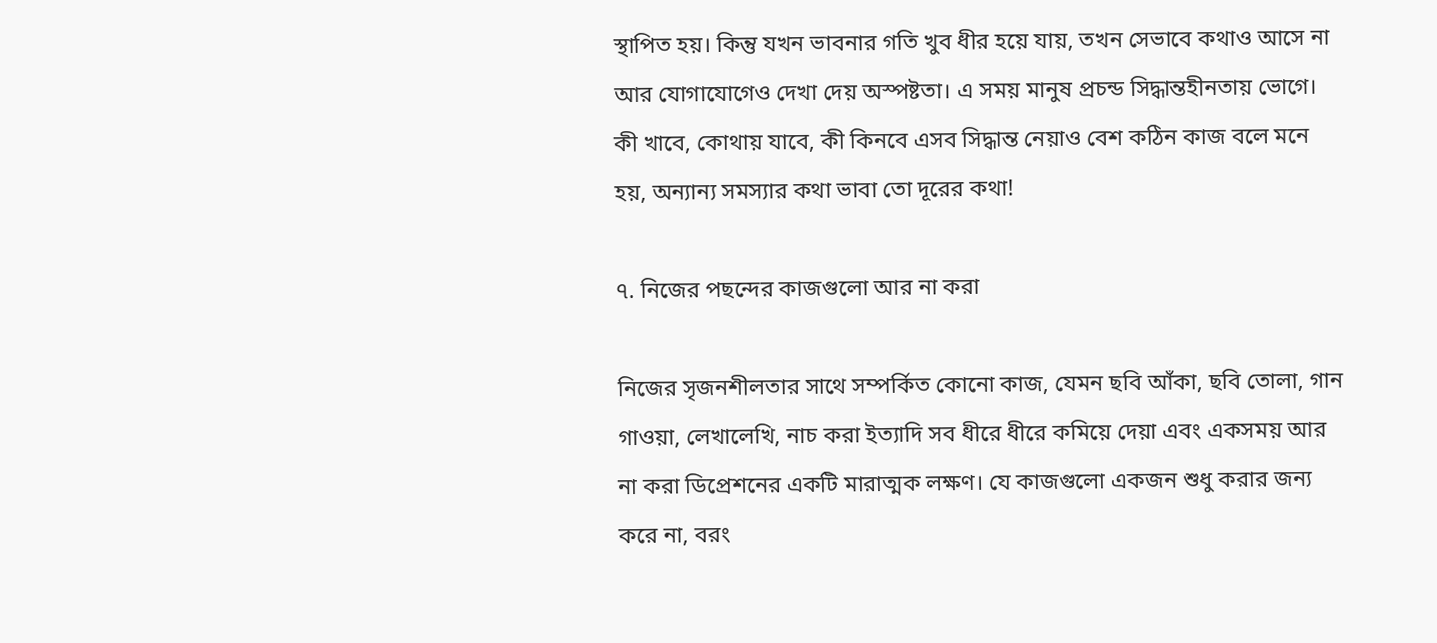স্থাপিত হয়। কিন্তু যখন ভাবনার গতি খুব ধীর হয়ে যায়, তখন সেভাবে কথাও আসে না আর যোগাযোগেও দেখা দেয় অস্পষ্টতা। এ সময় মানুষ প্রচন্ড সিদ্ধান্তহীনতায় ভোগে। কী খাবে, কোথায় যাবে, কী কিনবে এসব সিদ্ধান্ত নেয়াও বেশ কঠিন কাজ বলে মনে হয়, অন্যান্য সমস্যার কথা ভাবা তো দূরের কথা!

৭. নিজের পছন্দের কাজগুলো আর না করা

নিজের সৃজনশীলতার সাথে সম্পর্কিত কোনো কাজ, যেমন ছবি আঁকা, ছবি তোলা, গান গাওয়া, লেখালেখি, নাচ করা ইত্যাদি সব ধীরে ধীরে কমিয়ে দেয়া এবং একসময় আর না করা ডিপ্রেশনের একটি মারাত্মক লক্ষণ। যে কাজগুলো একজন শুধু করার জন্য করে না, বরং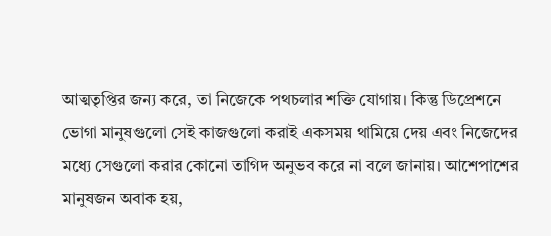আত্মতৃপ্তির জন্য করে, তা নিজেকে পথচলার শক্তি যোগায়। কিন্তু ডিপ্রেশনে ভোগা মানুষগুলো সেই কাজগুলো করাই একসময় থামিয়ে দেয় এবং নিজেদের মধ্যে সেগুলো করার কোনো তাগিদ অনুভব করে না বলে জানায়। আশেপাশের মানুষজন অবাক হয়,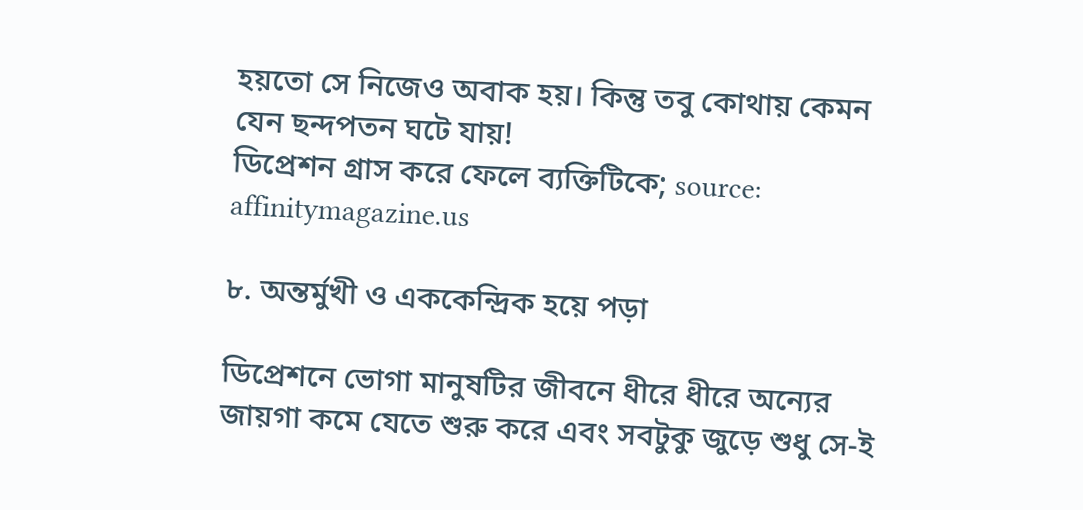হয়তো সে নিজেও অবাক হয়। কিন্তু তবু কোথায় কেমন যেন ছন্দপতন ঘটে যায়!
ডিপ্রেশন গ্রাস করে ফেলে ব্যক্তিটিকে; source: affinitymagazine.us

৮. অন্তর্মুখী ও এককেন্দ্রিক হয়ে পড়া

ডিপ্রেশনে ভোগা মানুষটির জীবনে ধীরে ধীরে অন্যের জায়গা কমে যেতে শুরু করে এবং সবটুকু জুড়ে শুধু সে-ই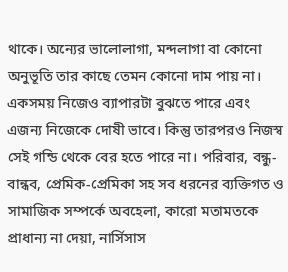থাকে। অন্যের ভালোলাগা, মন্দলাগা বা কোনো অনুভূতি তার কাছে তেমন কোনো দাম পায় না। একসময় নিজেও ব্যাপারটা বুঝতে পারে এবং এজন্য নিজেকে দোষী ভাবে। কিন্তু তারপরও নিজস্ব সেই গন্ডি থেকে বের হতে পারে না। পরিবার, বন্ধু-বান্ধব, প্রেমিক-প্রেমিকা সহ সব ধরনের ব্যক্তিগত ও সামাজিক সম্পর্কে অবহেলা, কারো মতামতকে প্রাধান্য না দেয়া, নার্সিসাস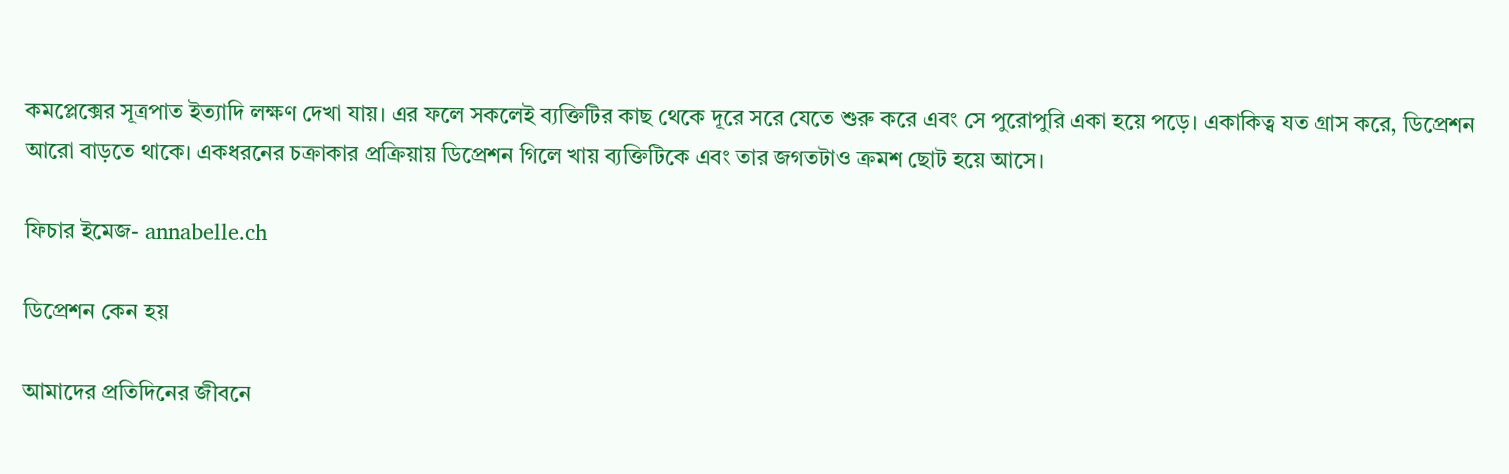কমপ্লেক্সের সূত্রপাত ইত্যাদি লক্ষণ দেখা যায়। এর ফলে সকলেই ব্যক্তিটির কাছ থেকে দূরে সরে যেতে শুরু করে এবং সে পুরোপুরি একা হয়ে পড়ে। একাকিত্ব যত গ্রাস করে, ডিপ্রেশন আরো বাড়তে থাকে। একধরনের চক্রাকার প্রক্রিয়ায় ডিপ্রেশন গিলে খায় ব্যক্তিটিকে এবং তার জগতটাও ক্রমশ ছোট হয়ে আসে।

ফিচার ইমেজ- annabelle.ch

ডিপ্রেশন কেন হয়

আমাদের প্রতিদিনের জীবনে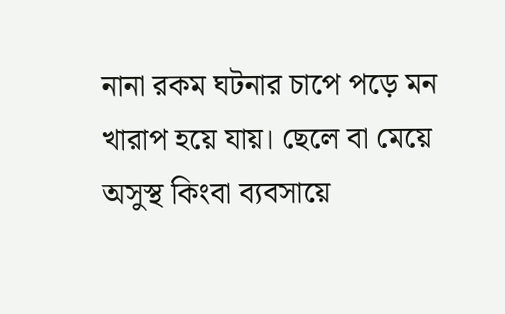নানা রকম ঘটনার চাপে পড়ে মন খারাপ হয়ে যায়। ছেলে বা মেয়ে অসুস্থ কিংবা ব্যবসায়ে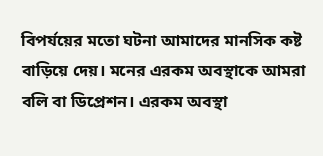বিপর্যয়ের মতো ঘটনা আমাদের মানসিক কষ্ট বাড়িয়ে দেয়। মনের এরকম অবস্থাকে আমরা বলি বা ডিপ্রেশন। এরকম অবস্থা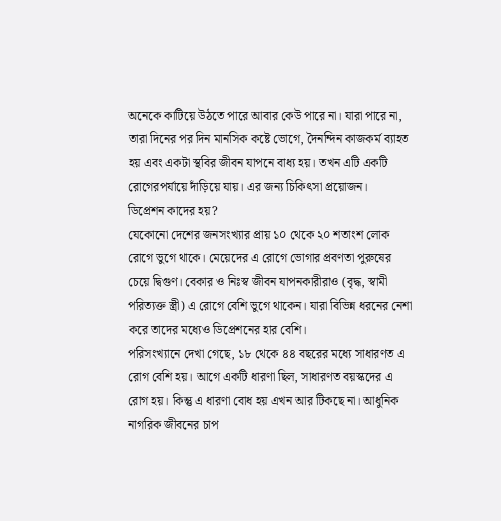অনেকে কাটিয়ে উঠতে পারে আবার কেউ পারে না। যারা পারে না, তারা দিনের পর দিন মানসিক কষ্টে ভোগে, দৈনন্দিন কাজকর্ম ব্যাহত হয় এবং একটা স্থবির জীবন যাপনে বাধ্য হয়। তখন এটি একটি রোগেরপর্যায়ে দাঁড়িয়ে যায়। এর জন্য চিকিৎসা প্রয়োজন।
ডিপ্রেশন কাদের হয়?
যেকোনো দেশের জনসংখ্যার প্রায় ১০ থেকে ২০ শতাংশ লোক রোগে ভুগে থাকে। মেয়েদের এ রোগে ভোগার প্রবণতা পুরুষের চেয়ে দ্বিগুণ। বেকার ও নিঃস্ব জীবন যাপনকারীরাও (বৃদ্ধ, স্বামী পরিত্যক্ত স্ত্রী) এ রোগে বেশি ভুগে থাকেন। যারা বিভিন্ন ধরনের নেশা করে তাদের মধ্যেও ডিপ্রেশনের হার বেশি।
পরিসংখ্যানে দেখা গেছে, ১৮ থেকে ৪৪ বছরের মধ্যে সাধারণত এ রোগ বেশি হয়। আগে একটি ধারণা ছিল, সাধারণত বয়স্কদের এ রোগ হয়। কিন্তু এ ধারণা বোধ হয় এখন আর টিকছে না। আধুনিক নাগরিক জীবনের চাপ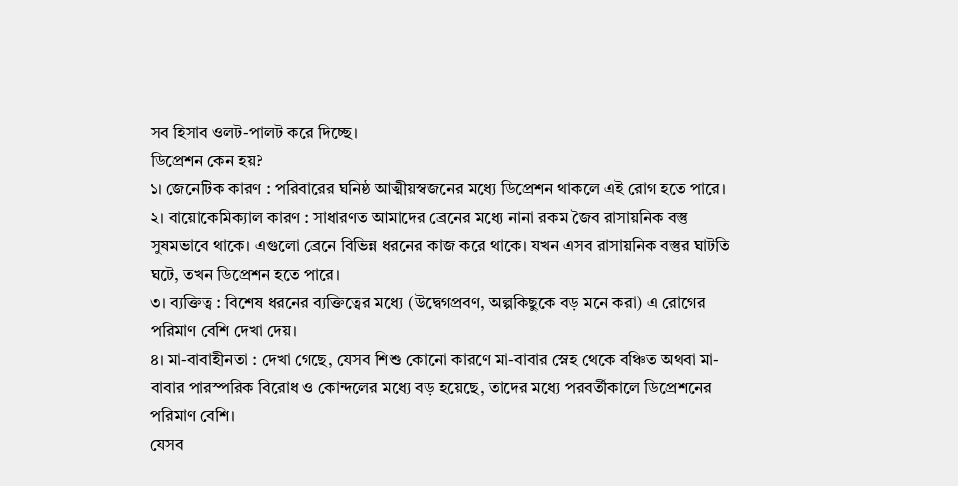সব হিসাব ওলট-পালট করে দিচ্ছে।
ডিপ্রেশন কেন হয়?
১। জেনেটিক কারণ : পরিবারের ঘনিষ্ঠ আত্মীয়স্বজনের মধ্যে ডিপ্রেশন থাকলে এই রোগ হতে পারে।
২। বায়োকেমিক্যাল কারণ : সাধারণত আমাদের ব্রেনের মধ্যে নানা রকম জৈব রাসায়নিক বস্তু সুষমভাবে থাকে। এগুলো ব্রেনে বিভিন্ন ধরনের কাজ করে থাকে। যখন এসব রাসায়নিক বস্তুর ঘাটতি ঘটে, তখন ডিপ্রেশন হতে পারে।
৩। ব্যক্তিত্ব : বিশেষ ধরনের ব্যক্তিত্বের মধ্যে (উদ্বেগপ্রবণ, অল্পকিছুকে বড় মনে করা) এ রোগের পরিমাণ বেশি দেখা দেয়।
৪। মা-বাবাহীনতা : দেখা গেছে, যেসব শিশু কোনো কারণে মা-বাবার স্নেহ থেকে বঞ্চিত অথবা মা-বাবার পারস্পরিক বিরোধ ও কোন্দলের মধ্যে বড় হয়েছে, তাদের মধ্যে পরবর্তীকালে ডিপ্রেশনের পরিমাণ বেশি।
যেসব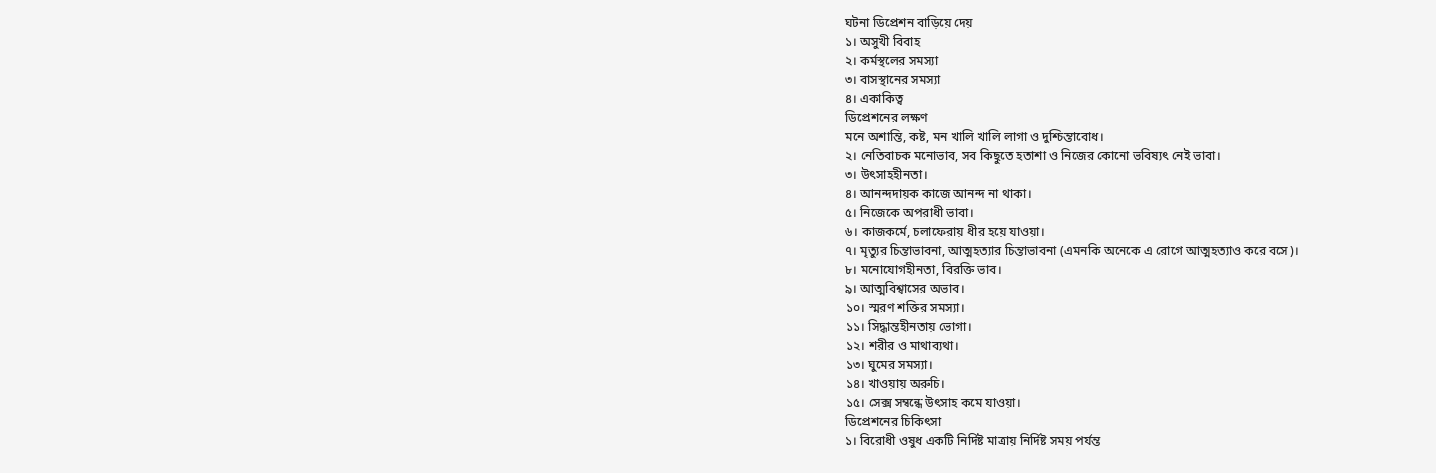ঘটনা ডিপ্রেশন বাড়িয়ে দেয়
১। অসুখী বিবাহ
২। কর্মস্থলের সমস্যা
৩। বাসস্থানের সমস্যা
৪। একাকিত্ব
ডিপ্রেশনের লক্ষণ
মনে অশান্তি, কষ্ট, মন খালি খালি লাগা ও দুশ্চিন্তাবোধ।
২। নেতিবাচক মনোভাব, সব কিছুতে হতাশা ও নিজের কোনো ভবিষ্যৎ নেই ভাবা।
৩। উৎসাহহীনতা।
৪। আনন্দদায়ক কাজে আনন্দ না থাকা।
৫। নিজেকে অপরাধী ভাবা।
৬। কাজকর্মে, চলাফেরায় ধীর হয়ে যাওয়া।
৭। মৃত্যুর চিন্তাভাবনা, আত্মহত্যার চিন্তাভাবনা (এমনকি অনেকে এ রোগে আত্মহত্যাও করে বসে)।
৮। মনোযোগহীনতা, বিরক্তি ভাব।
৯। আত্মবিশ্বাসের অভাব।
১০। স্মরণ শক্তির সমস্যা।
১১। সিদ্ধান্তহীনতায় ভোগা।
১২। শরীর ও মাথাব্যথা।
১৩। ঘুমের সমস্যা।
১৪। খাওয়ায় অরুচি।
১৫। সেক্স সম্বন্ধে উৎসাহ কমে যাওয়া।
ডিপ্রেশনের চিকিৎসা
১। বিরোধী ওষুধ একটি নির্দিষ্ট মাত্রায় নির্দিষ্ট সময় পর্যন্ত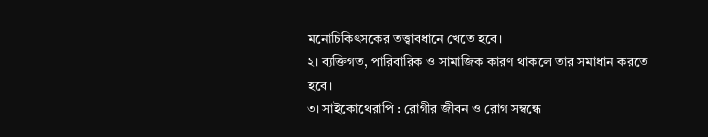মনোচিকিৎসকের তত্ত্বাবধানে খেতে হবে।
২। ব্যক্তিগত, পারিবারিক ও সামাজিক কারণ থাকলে তার সমাধান করতে হবে।
৩। সাইকোথেরাপি : রোগীর জীবন ও রোগ সম্বন্ধে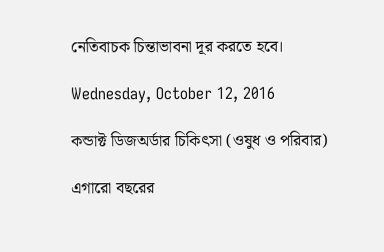নেতিবাচক চিন্তাভাবনা দূর করতে হবে।

Wednesday, October 12, 2016

কন্ডাক্ট ডিজঅর্ডার চিকিৎসা (ওষুধ ও পরিবার)

এগারো বছরের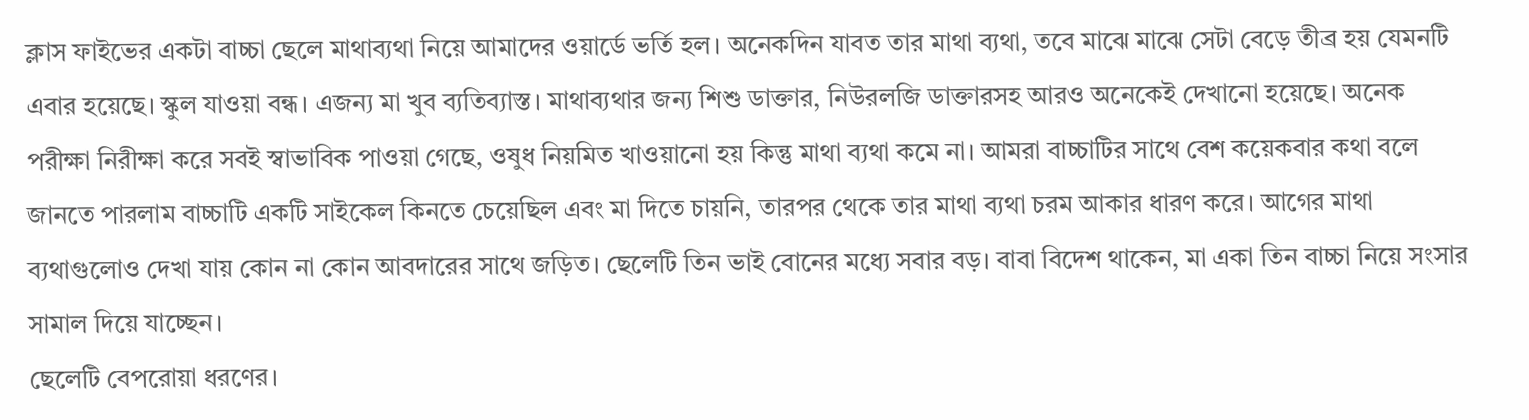ক্লাস ফাইভের একটা বাচ্চা ছেলে মাথাব্যথা নিয়ে আমাদের ওয়ার্ডে ভর্তি হল। অনেকদিন যাবত তার মাথা ব্যথা, তবে মাঝে মাঝে সেটা বেড়ে তীব্র হয় যেমনটি এবার হয়েছে। স্কুল যাওয়া বন্ধ। এজন্য মা খুব ব্যতিব্যাস্ত। মাথাব্যথার জন্য শিশু ডাক্তার, নিউরলজি ডাক্তারসহ আরও অনেকেই দেখানো হয়েছে। অনেক পরীক্ষা নিরীক্ষা করে সবই স্বাভাবিক পাওয়া গেছে, ওষুধ নিয়মিত খাওয়ানো হয় কিন্তু মাথা ব্যথা কমে না। আমরা বাচ্চাটির সাথে বেশ কয়েকবার কথা বলে জানতে পারলাম বাচ্চাটি একটি সাইকেল কিনতে চেয়েছিল এবং মা দিতে চায়নি, তারপর থেকে তার মাথা ব্যথা চরম আকার ধারণ করে। আগের মাথা ব্যথাগুলোও দেখা যায় কোন না কোন আবদারের সাথে জড়িত। ছেলেটি তিন ভাই বোনের মধ্যে সবার বড়। বাবা বিদেশ থাকেন, মা একা তিন বাচ্চা নিয়ে সংসার সামাল দিয়ে যাচ্ছেন।
ছেলেটি বেপরোয়া ধরণের।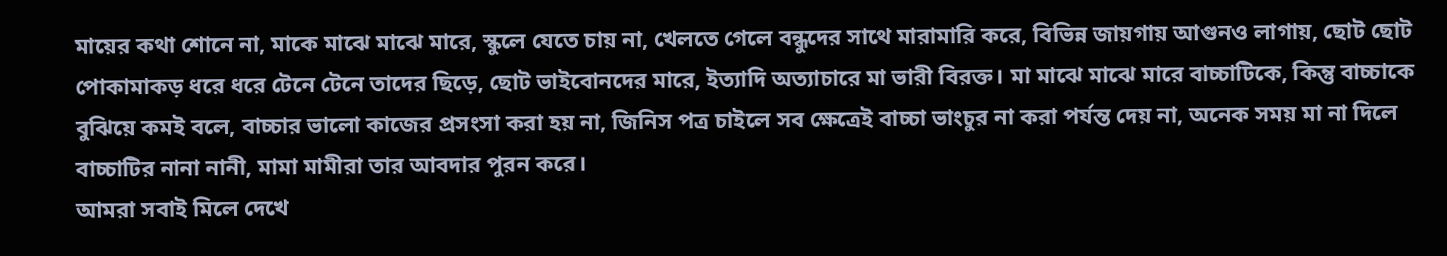মায়ের কথা শোনে না, মাকে মাঝে মাঝে মারে, স্কুলে যেতে চায় না, খেলতে গেলে বন্ধুদের সাথে মারামারি করে, বিভিন্ন জায়গায় আগুনও লাগায়, ছোট ছোট পোকামাকড় ধরে ধরে টেনে টেনে তাদের ছিড়ে, ছোট ভাইবোনদের মারে, ইত্যাদি অত্যাচারে মা ভারী বিরক্ত। মা মাঝে মাঝে মারে বাচ্চাটিকে, কিন্তু বাচ্চাকে বুঝিয়ে কমই বলে, বাচ্চার ভালো কাজের প্রসংসা করা হয় না, জিনিস পত্র চাইলে সব ক্ষেত্রেই বাচ্চা ভাংচুর না করা পর্যন্ত দেয় না, অনেক সময় মা না দিলে বাচ্চাটির নানা নানী, মামা মামীরা তার আবদার পুরন করে।
আমরা সবাই মিলে দেখে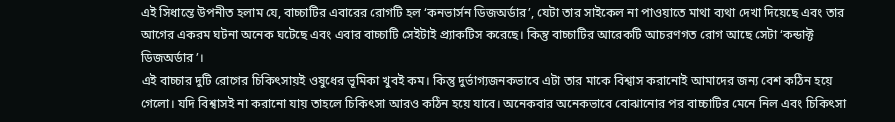এই সিধান্তে উপনীত হলাম যে, বাচ্চাটির এবারের রোগটি হল ‘কনভার্সন ডিজঅর্ডার’, যেটা তার সাইকেল না পাওয়াতে মাথা ব্যথা দেখা দিয়েছে এবং তার আগের একরম ঘটনা অনেক ঘটেছে এবং এবার বাচ্চাটি সেইটাই প্র্যাকটিস করেছে। কিন্তু বাচ্চাটির আরেকটি আচরণগত রোগ আছে সেটা ‘কন্ডাক্ট ডিজঅর্ডার’।
এই বাচ্চার দুটি রোগের চিকিৎসায়ই ওষুধের ভূমিকা খুবই কম। কিন্তু দুর্ভাগ্যজনকভাবে এটা তার মাকে বিশ্বাস করানোই আমাদের জন্য বেশ কঠিন হয়ে গেলো। যদি বিশ্বাসই না করানো যায় তাহলে চিকিৎসা আরও কঠিন হয়ে যাবে। অনেকবার অনেকভাবে বোঝানোর পর বাচ্চাটির মেনে নিল এবং চিকিৎসা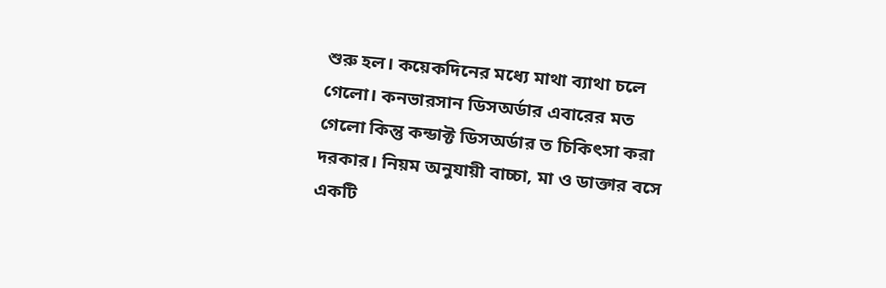শুরু হল। কয়েকদিনের মধ্যে মাথা ব্যাথা চলে গেলো। কনভারসান ডিসঅর্ডার এবারের মত গেলো কিন্তু কন্ডাক্ট ডিসঅর্ডার ত চিকিৎসা করা দরকার। নিয়ম অনুযায়ী বাচ্চা, মা ও ডাক্তার বসে একটি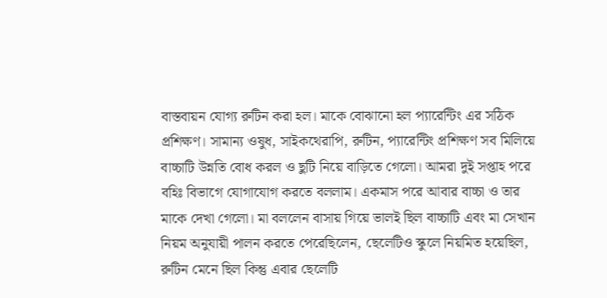বাস্তবায়ন যোগ্য রুটিন করা হল। মাকে বোঝানো হল প্যারেন্টিং এর সঠিক প্রশিক্ষণ। সামান্য ওষুধ, সাইকথেরাপি, রুটিন, প্যারেন্টিং প্রশিক্ষণ সব মিলিয়ে বাচ্চাটি উন্নতি বোধ করল ও ছুটি নিয়ে বাড়িতে গেলো। আমরা দুই সপ্তাহ পরে বহিঃ বিভাগে যোগাযোগ করতে বললাম। একমাস পরে আবার বাচ্চা ও তার মাকে দেখা গেলো। মা বললেন বাসায় গিয়ে ভালই ছিল বাচ্চাটি এবং মা সেখান নিয়ম অনুযায়ী পালন করতে পেরেছিলেন, ছেলেটিও স্কুলে নিয়মিত হয়েছিল, রুটিন মেনে ছিল কিন্তু এবার ছেলেটি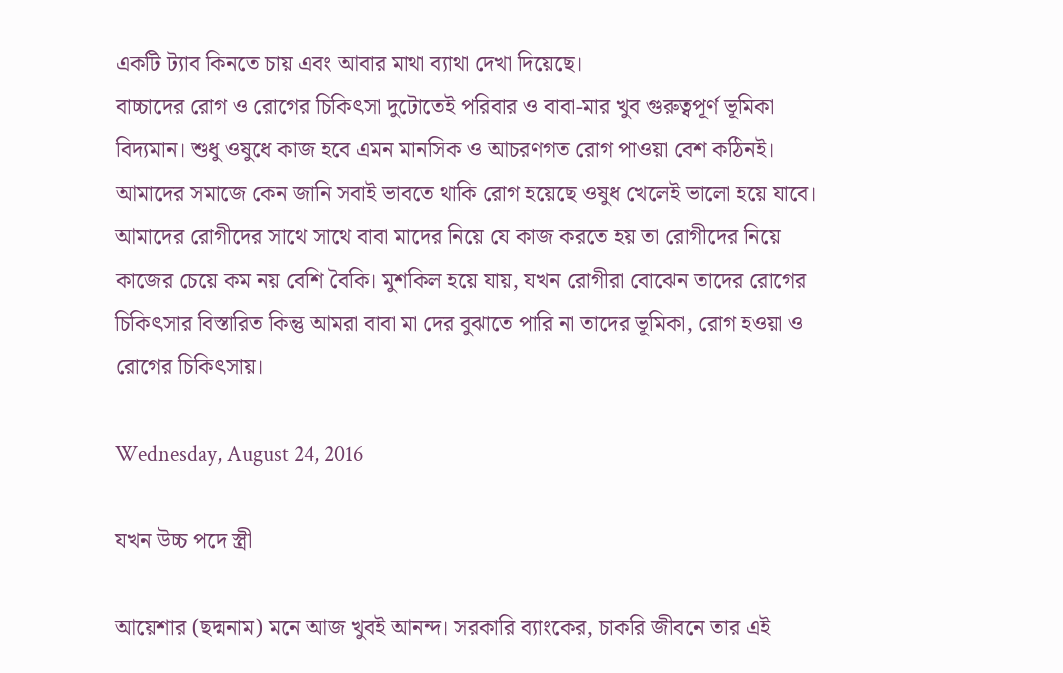একটি ট্যাব কিনতে চায় এবং আবার মাথা ব্যাথা দেখা দিয়েছে।
বাচ্চাদের রোগ ও রোগের চিকিৎসা দুটোতেই পরিবার ও বাবা-মার খুব গুরুত্বপূর্ণ ভূমিকা বিদ্যমান। শুধু ওষুধে কাজ হবে এমন মানসিক ও আচরণগত রোগ পাওয়া বেশ কঠিনই।
আমাদের সমাজে কেন জানি সবাই ভাবতে থাকি রোগ হয়েছে ওষুধ খেলেই ভালো হয়ে যাবে। আমাদের রোগীদের সাথে সাথে বাবা মাদের নিয়ে যে কাজ করতে হয় তা রোগীদের নিয়ে কাজের চেয়ে কম নয় বেশি বৈকি। মুশকিল হয়ে যায়, যখন রোগীরা বোঝেন তাদের রোগের চিকিৎসার বিস্তারিত কিন্তু আমরা বাবা মা দের বুঝাতে পারি না তাদের ভূমিকা, রোগ হওয়া ও রোগের চিকিৎসায়।

Wednesday, August 24, 2016

যখন উচ্চ পদে স্ত্রী

আয়েশার (ছদ্মনাম) মনে আজ খুবই আনন্দ। সরকারি ব্যাংকের, চাকরি জীবনে তার এই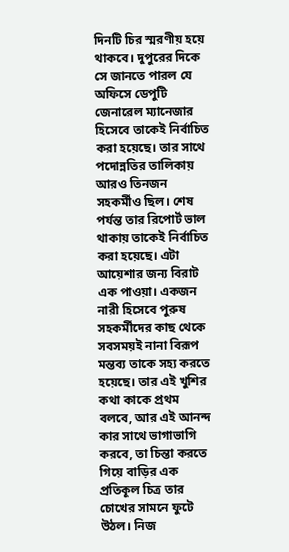দিনটি চির স্মরণীয় হয়ে থাকবে। দুপুরের দিকে সে জানতে পারল যে অফিসে ডেপুটি জেনারেল ম্যানেজার হিসেবে তাকেই নির্বাচিত করা হয়েছে। তার সাথে পদোন্নতির তালিকায় আরও তিনজন সহকর্মীও ছিল। শেষ পর্যন্ত তার রিপোর্ট ভাল থাকায় তাকেই নির্বাচিত করা হয়েছে। এটা আয়েশার জন্য বিরাট এক পাওয়া। একজন নারী হিসেবে পুরুষ সহকর্মীদের কাছ থেকে সবসময়ই নানা বিরূপ মন্তব্য তাকে সহ্য করতে হয়েছে। তার এই খুশির কথা কাকে প্রথম বলবে, আর এই আনন্দ কার সাথে ভাগাভাগি করবে, তা চিন্তা করতে গিয়ে বাড়ির এক প্রতিকূল চিত্র তার চোখের সামনে ফুটে উঠল। নিজ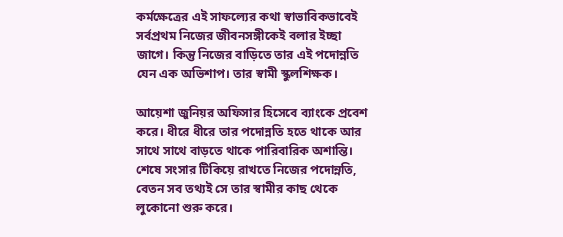কর্মক্ষেত্রের এই সাফল্যের কথা স্বাভাবিকভাবেই সর্বপ্রথম নিজের জীবনসঙ্গীকেই বলার ইচ্ছা জাগে। কিন্তু নিজের বাড়িতে তার এই পদোন্নতি যেন এক অভিশাপ। তার স্বামী স্কুলশিক্ষক।

আয়েশা জুনিয়র অফিসার হিসেবে ব্যাংকে প্রবেশ করে। ধীরে ধীরে তার পদোন্নতি হতে থাকে আর সাথে সাথে বাড়তে থাকে পারিবারিক অশান্তি। শেষে সংসার টিকিয়ে রাখতে নিজের পদোন্নতি, বেতন সব তথ্যই সে তার স্বামীর কাছ থেকে লুকোনো শুরু করে।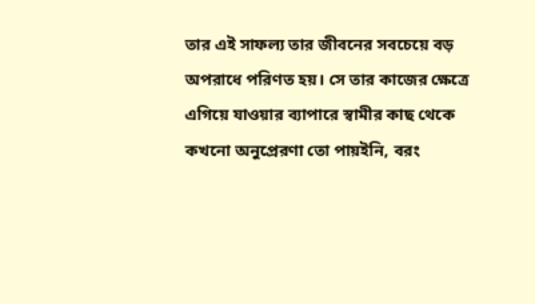তার এই সাফল্য তার জীবনের সবচেয়ে বড় অপরাধে পরিণত হয়। সে তার কাজের ক্ষেত্রে এগিয়ে যাওয়ার ব্যাপারে স্বামীর কাছ থেকে কখনো অনুপ্রেরণা তো পায়ইনি, বরং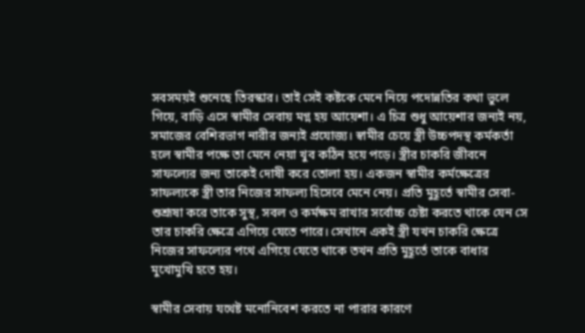সবসময়ই শুনেছে তিরস্কার। তাই সেই কষ্টকে মেনে নিয়ে পদোন্নতির কথা ভুলে গিয়ে, বাড়ি এসে স্বামীর সেবায় মগ্ন হয় আয়েশা। এ চিত্র শুধু আয়েশার জন্যই নয়, সমাজের বেশিরভাগ নারীর জন্যই প্রযোজ্য। স্বামীর চেয়ে স্ত্রী উচ্চপদস্থ কর্মকর্তা হলে স্বামীর পক্ষে তা মেনে নেয়া খুব কঠিন হয়ে পড়ে। স্ত্রীর চাকরি জীবনে সাফল্যের জন্য তাকেই দোষী করে তোলা হয়। একজন স্বামীর কর্মক্ষেত্রের সাফল্যকে স্ত্রী তার নিজের সাফল্য হিসেবে মেনে নেয়। প্রতি মুহূর্তে স্বামীর সেবা-শুশ্রূষা করে তাকে সুস্থ, সবল ও কর্মক্ষম রাখার সর্বোচ্চ চেষ্টা করতে থাকে যেন সে তার চাকরি ক্ষেত্রে এগিয়ে যেতে পারে। সেখানে একই স্ত্রী যখন চাকরি ক্ষেত্রে নিজের সাফল্যের পথে এগিয়ে যেতে থাকে তখন প্রতি মুহূর্তে তাকে বাধার মুখোমুখি হতে হয়।

স্বামীর সেবায় যথেষ্ট মনোনিবেশ করতে না পারার কারণে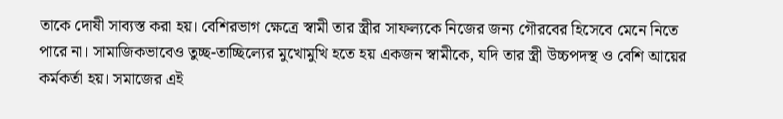তাকে দোষী সাব্যস্ত করা হয়। বেশিরভাগ ক্ষেত্রে স্বামী তার স্ত্রীর সাফল্যকে নিজের জন্য গৌরবের হিসেবে মেনে নিতে পারে না। সামাজিকভাবেও তুচ্ছ-তাচ্ছিল্যের মুখোমুখি হতে হয় একজন স্বামীকে, যদি তার স্ত্রী উচ্চপদস্থ ও বেশি আয়ের কর্মকর্তা হয়। সমাজের এই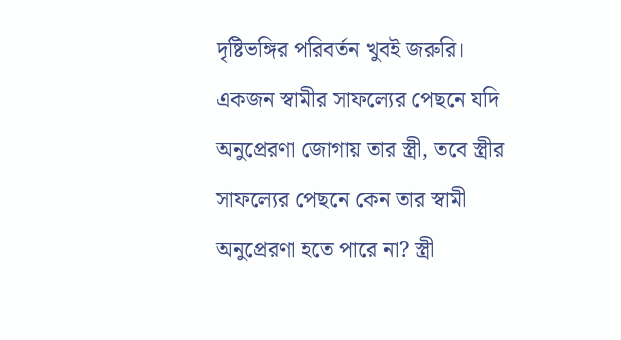দৃষ্টিভঙ্গির পরিবর্তন খুবই জরুরি। একজন স্বামীর সাফল্যের পেছনে যদি অনুপ্রেরণা জোগায় তার স্ত্রী, তবে স্ত্রীর সাফল্যের পেছনে কেন তার স্বামী অনুপ্রেরণা হতে পারে না? স্ত্রী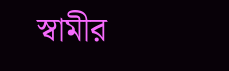স্বামীর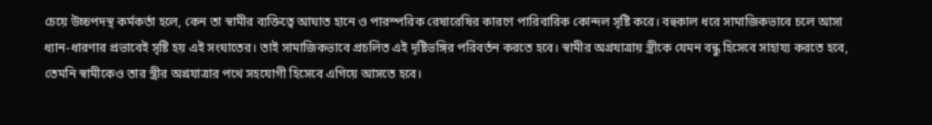চেয়ে উচ্চপদস্থ কর্মকর্তা হলে, কেন তা স্বামীর ব্যক্তিত্বে আঘাত হানে ও পারস্পরিক রেষারেষির কারণে পারিবারিক কোন্দল সৃষ্টি করে। বহুকাল ধরে সামাজিকভাবে চলে আসা ধ্যান-ধারণার প্রভাবেই সৃষ্টি হয় এই সংঘাতের। তাই সামাজিকভাবে প্রচলিত এই দৃষ্টিভঙ্গির পরিবর্তন করতে হবে। স্বামীর অগ্রযাত্রায় স্ত্রীকে যেমন বন্ধু হিসেবে সাহায্য করতে হবে, তেমনি স্বামীকেও তার স্ত্রীর অগ্রযাত্রার পথে সহযোগী হিসেবে এগিয়ে আসতে হবে।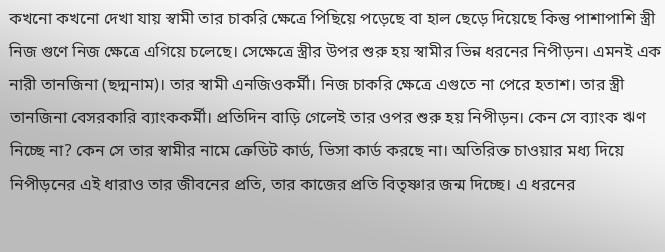কখনো কখনো দেখা যায় স্বামী তার চাকরি ক্ষেত্রে পিছিয়ে পড়েছে বা হাল ছেড়ে দিয়েছে কিন্তু পাশাপাশি স্ত্রী নিজ গুণে নিজ ক্ষেত্রে এগিয়ে চলেছে। সেক্ষেত্রে স্ত্রীর উপর শুরু হয় স্বামীর ভিন্ন ধরনের নিপীড়ন। এমনই এক নারী তানজিনা (ছদ্মনাম)। তার স্বামী এনজিওকর্মী। নিজ চাকরি ক্ষেত্রে এগুতে না পেরে হতাশ। তার স্ত্রী তানজিনা বেসরকারি ব্যাংককর্মী। প্রতিদিন বাড়ি গেলেই তার ওপর শুরু হয় নিপীড়ন। কেন সে ব্যাংক ঋণ নিচ্ছে না? কেন সে তার স্বামীর নামে ক্রেডিট কার্ড, ভিসা কার্ড করছে না। অতিরিক্ত চাওয়ার মধ্য দিয়ে নিপীড়নের এই ধারাও তার জীবনের প্রতি, তার কাজের প্রতি বিতৃষ্ণার জন্ম দিচ্ছে। এ ধরনের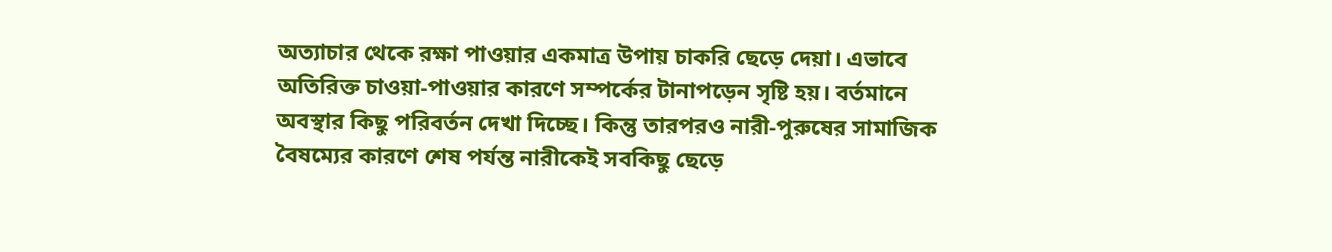অত্যাচার থেকে রক্ষা পাওয়ার একমাত্র উপায় চাকরি ছেড়ে দেয়া। এভাবে অতিরিক্ত চাওয়া-পাওয়ার কারণে সম্পর্কের টানাপড়েন সৃষ্টি হয়। বর্তমানে অবস্থার কিছু পরিবর্তন দেখা দিচ্ছে। কিন্তু তারপরও নারী-পুরুষের সামাজিক বৈষম্যের কারণে শেষ পর্যন্ত নারীকেই সবকিছু ছেড়ে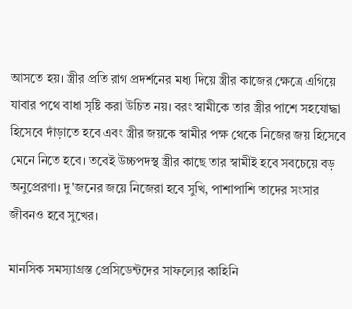আসতে হয়। স্ত্রীর প্রতি রাগ প্রদর্শনের মধ্য দিয়ে স্ত্রীর কাজের ক্ষেত্রে এগিয়ে যাবার পথে বাধা সৃষ্টি করা উচিত নয়। বরং স্বামীকে তার স্ত্রীর পাশে সহযোদ্ধা হিসেবে দাঁড়াতে হবে এবং স্ত্রীর জয়কে স্বামীর পক্ষ থেকে নিজের জয় হিসেবে মেনে নিতে হবে। তবেই উচ্চপদস্থ স্ত্রীর কাছে তার স্বামীই হবে সবচেয়ে বড় অনুপ্রেরণা। দু'জনের জয়ে নিজেরা হবে সুখি, পাশাপাশি তাদের সংসার জীবনও হবে সুখের।

মানসিক সমস্যাগ্রস্ত প্রেসিডেন্টদের সাফল্যের কাহিনি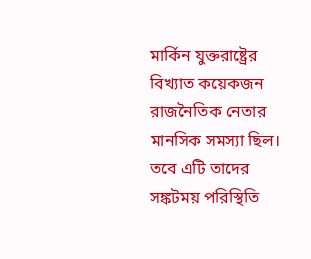মার্কিন যুক্তরাষ্ট্রের বিখ্যাত কয়েকজন রাজনৈতিক নেতার মানসিক সমস্যা ছিল। তবে এটি তাদের সঙ্কটময় পরিস্থিতি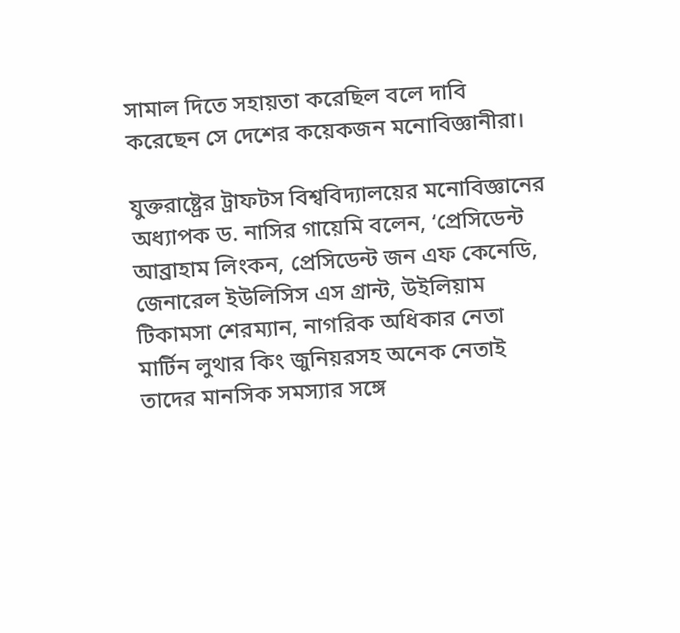সামাল দিতে সহায়তা করেছিল বলে দাবি করেছেন সে দেশের কয়েকজন মনোবিজ্ঞানীরা।

যুক্তরাষ্ট্রের ট্রাফটস বিশ্ববিদ্যালয়ের মনোবিজ্ঞানের অধ্যাপক ড. নাসির গায়েমি বলেন, ‘প্রেসিডেন্ট আব্রাহাম লিংকন, প্রেসিডেন্ট জন এফ কেনেডি, জেনারেল ইউলিসিস এস গ্রান্ট, উইলিয়াম টিকামসা শেরম্যান, নাগরিক অধিকার নেতা মার্টিন লুথার কিং জুনিয়রসহ অনেক নেতাই তাদের মানসিক সমস্যার সঙ্গে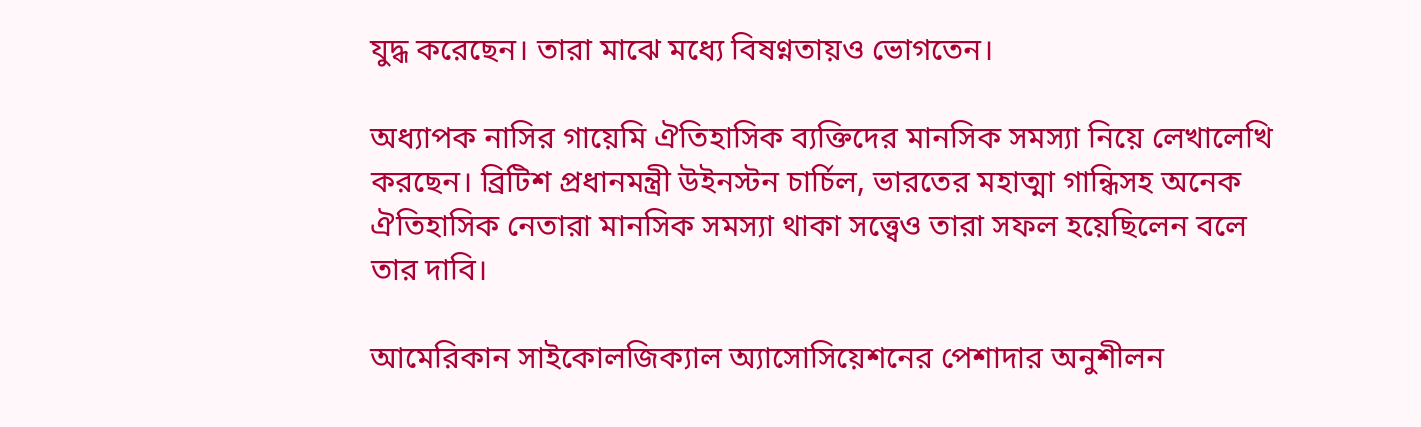যুদ্ধ করেছেন। তারা মাঝে মধ্যে বিষণ্নতায়ও ভোগতেন।

অধ্যাপক নাসির গায়েমি ঐতিহাসিক ব্যক্তিদের মানসিক সমস্যা নিয়ে লেখালেখি করছেন। ব্রিটিশ প্রধানমন্ত্রী উইনস্টন চার্চিল, ভারতের মহাত্মা গান্ধিসহ অনেক ঐতিহাসিক নেতারা মানসিক সমস্যা থাকা সত্ত্বেও তারা সফল হয়েছিলেন বলে তার দাবি।

আমেরিকান সাইকোলজিক্যাল অ্যাসোসিয়েশনের পেশাদার অনুশীলন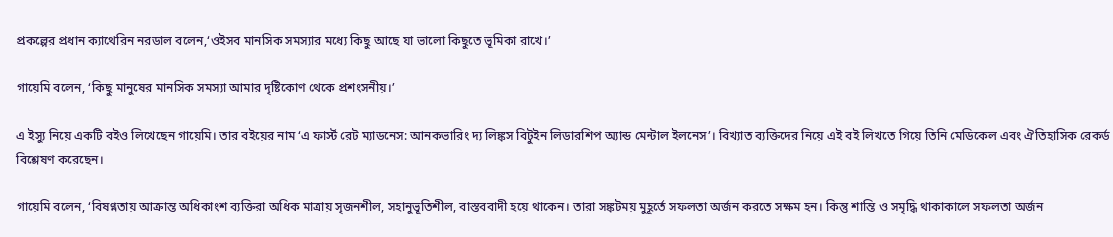প্রকল্পের প্রধান ক্যাথেরিন নরডাল বলেন,‘ওইসব মানসিক সমস্যার মধ্যে কিছু আছে যা ভালো কিছুতে ভূমিকা রাখে।’

গায়েমি বলেন, ‘কিছু মানুষের মানসিক সমস্যা আমার দৃষ্টিকোণ থেকে প্রশংসনীয়।’

এ ইস্যু নিয়ে একটি বইও লিখেছেন গায়েমি। তার বইয়ের নাম ‘এ ফার্স্ট রেট ম্যাডনেস: আনকভারিং দ্য লিঙ্কস বিটুইন লিডারশিপ অ্যান্ড মেন্টাল ইলনেস’। বিখ্যাত ব্যক্তিদের নিয়ে এই বই লিখতে গিয়ে তিনি মেডিকেল এবং ঐতিহাসিক রেকর্ড বিশ্লেষণ করেছেন।

গায়েমি বলেন, ‘বিষণ্নতায় আক্রান্ত অধিকাংশ ব্যক্তিরা অধিক মাত্রায় সৃজনশীল, সহানুভূতিশীল, বাস্তববাদী হয়ে থাকেন। তারা সঙ্কটময় মুহূর্তে সফলতা অর্জন করতে সক্ষম হন। কিন্তু শান্তি ও সমৃদ্ধি থাকাকালে সফলতা অর্জন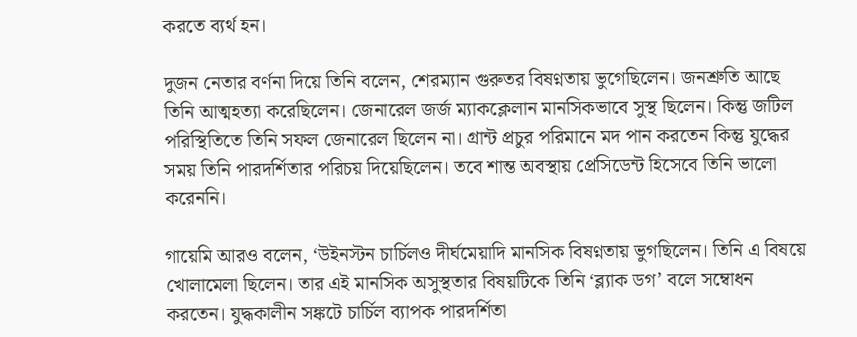করতে ব্যর্থ হন।

দুজন নেতার বর্ণনা দিয়ে তিনি বলেন, শেরম্যান গুরুতর বিষণ্নতায় ভুগেছিলেন। জনশ্রুতি আছে তিনি আত্মহত্যা করেছিলেন। জেনারেল জর্জ ম্যাকক্লেলান মানসিকভাবে সুস্থ ছিলেন। কিন্তু জটিল পরিস্থিতিতে তিনি সফল জেনারেল ছিলেন না। গ্রান্ট প্রচুর পরিমানে মদ পান করতেন কিন্তু যুদ্ধের সময় তিনি পারদর্শিতার পরিচয় দিয়েছিলেন। তবে শান্ত অবস্থায় প্রেসিডেন্ট হিসেবে তিনি ভালো করেননি।

গায়েমি আরও বলেন, ‘উইনস্টন চার্চিলও দীর্ঘমেয়াদি মানসিক বিষণ্নতায় ভুগছিলেন। তিনি এ বিষয়ে খোলামেলা ছিলেন। তার এই মানসিক অসুস্থতার বিষয়টিকে তিনি ‘ব্ল্যাক ডগ’ বলে সম্বোধন করতেন। যুদ্ধকালীন সঙ্কটে চার্চিল ব্যাপক পারদর্শিতা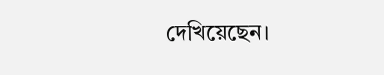দেখিয়েছেন।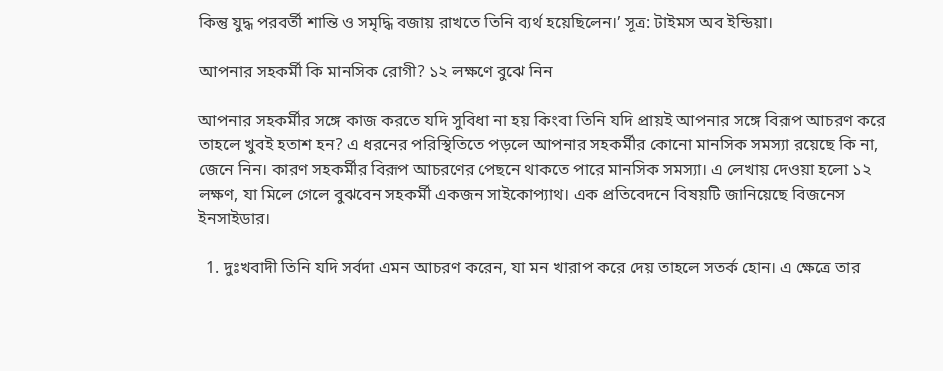কিন্তু যুদ্ধ পরবর্তী শান্তি ও সমৃদ্ধি বজায় রাখতে তিনি ব্যর্থ হয়েছিলেন।’ সূত্র: টাইমস অব ইন্ডিয়া।

আপনার সহকর্মী কি মানসিক রোগী? ১২ লক্ষণে বুঝে নিন

আপনার সহকর্মীর সঙ্গে কাজ করতে যদি সুবিধা না হয় কিংবা তিনি যদি প্রায়ই আপনার সঙ্গে বিরূপ আচরণ করে তাহলে খুবই হতাশ হন? এ ধরনের পরিস্থিতিতে পড়লে আপনার সহকর্মীর কোনো মানসিক সমস্যা রয়েছে কি না, জেনে নিন। কারণ সহকর্মীর বিরূপ আচরণের পেছনে থাকতে পারে মানসিক সমস্যা। এ লেখায় দেওয়া হলো ১২ লক্ষণ, যা মিলে গেলে বুঝবেন সহকর্মী একজন সাইকোপ্যাথ। এক প্রতিবেদনে বিষয়টি জানিয়েছে বিজনেস ইনসাইডার।

  1. দুঃখবাদী তিনি যদি সর্বদা এমন আচরণ করেন, যা মন খারাপ করে দেয় তাহলে সতর্ক হোন। এ ক্ষেত্রে তার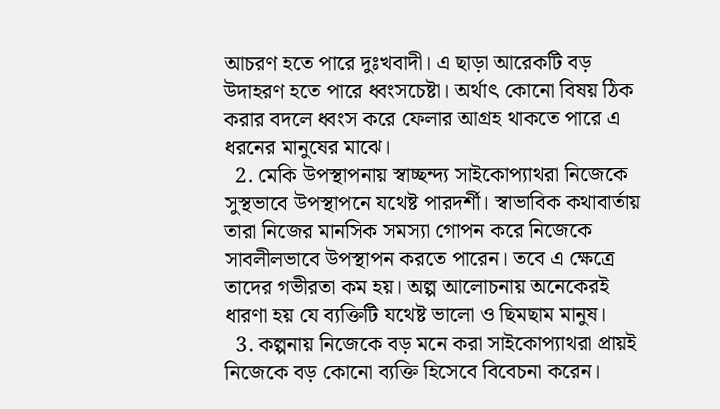আচরণ হতে পারে দুঃখবাদী। এ ছাড়া আরেকটি বড় উদাহরণ হতে পারে ধ্বংসচেষ্টা। অর্থাৎ কোনো বিষয় ঠিক করার বদলে ধ্বংস করে ফেলার আগ্রহ থাকতে পারে এ ধরনের মানুষের মাঝে।
  2. মেকি উপস্থাপনায় স্বাচ্ছন্দ্য সাইকোপ্যাথরা নিজেকে সুস্থভাবে উপস্থাপনে যথেষ্ট পারদর্শী। স্বাভাবিক কথাবার্তায় তারা নিজের মানসিক সমস্যা গোপন করে নিজেকে সাবলীলভাবে উপস্থাপন করতে পারেন। তবে এ ক্ষেত্রে তাদের গভীরতা কম হয়। অল্প আলোচনায় অনেকেরই ধারণা হয় যে ব্যক্তিটি যথেষ্ট ভালো ও ছিমছাম মানুষ।
  3. কল্পনায় নিজেকে বড় মনে করা সাইকোপ্যাথরা প্রায়ই নিজেকে বড় কোনো ব্যক্তি হিসেবে বিবেচনা করেন।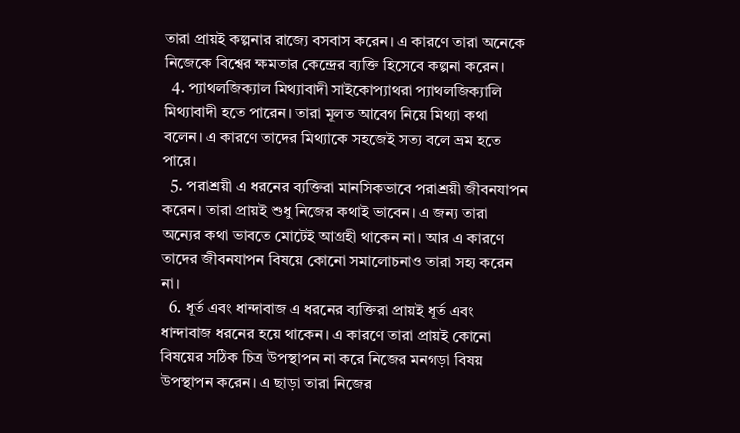তারা প্রায়ই কল্পনার রাজ্যে বসবাস করেন। এ কারণে তারা অনেকে নিজেকে বিশ্বের ক্ষমতার কেন্দ্রের ব্যক্তি হিসেবে কল্পনা করেন।
  4. প্যাথলজিক্যাল মিথ্যাবাদী সাইকোপ্যাথরা প্যাথলজিক্যালি মিথ্যাবাদী হতে পারেন। তারা মূলত আবেগ নিয়ে মিথ্যা কথা বলেন। এ কারণে তাদের মিথ্যাকে সহজেই সত্য বলে ভ্রম হতে পারে।
  5. পরাশ্রয়ী এ ধরনের ব্যক্তিরা মানসিকভাবে পরাশ্রয়ী জীবনযাপন করেন। তারা প্রায়ই শুধু নিজের কথাই ভাবেন। এ জন্য তারা অন্যের কথা ভাবতে মোটেই আগ্রহী থাকেন না। আর এ কারণে তাদের জীবনযাপন বিষয়ে কোনো সমালোচনাও তারা সহ্য করেন না।
  6. ধূর্ত এবং ধান্দাবাজ এ ধরনের ব্যক্তিরা প্রায়ই ধূর্ত এবং ধান্দাবাজ ধরনের হয়ে থাকেন। এ কারণে তারা প্রায়ই কোনো বিষয়ের সঠিক চিত্র উপস্থাপন না করে নিজের মনগড়া বিষয় উপস্থাপন করেন। এ ছাড়া তারা নিজের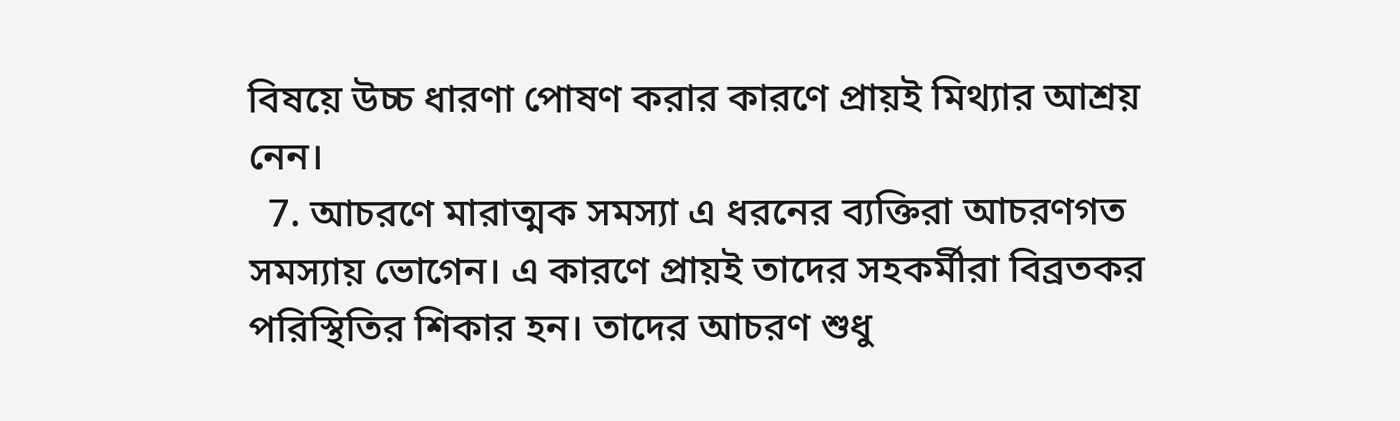বিষয়ে উচ্চ ধারণা পোষণ করার কারণে প্রায়ই মিথ্যার আশ্রয় নেন।
  7. আচরণে মারাত্মক সমস্যা এ ধরনের ব্যক্তিরা আচরণগত সমস্যায় ভোগেন। এ কারণে প্রায়ই তাদের সহকর্মীরা বিব্রতকর পরিস্থিতির শিকার হন। তাদের আচরণ শুধু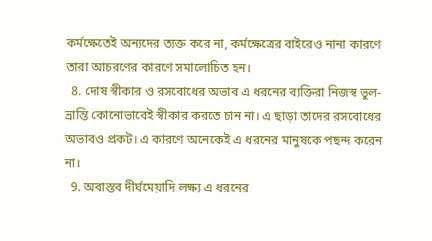কর্মক্ষেতেই অন্যদের ত্যক্ত করে না, কর্মক্ষেত্রের বাইরেও নানা কারণে তারা আচরণের কারণে সমালোচিত হন।
  8. দোষ স্বীকার ও রসবোধের অভাব এ ধরনের ব্যক্তিরা নিজস্ব ভুল-ভ্রান্তি কোনোভাবেই স্বীকার করতে চান না। এ ছাড়া তাদের রসবোধের অভাবও প্রকট। এ কারণে অনেকেই এ ধরনের মানুষকে পছন্দ করেন না।
  9. অবাস্তব দীর্ঘমেয়াদি লক্ষ্য এ ধরনের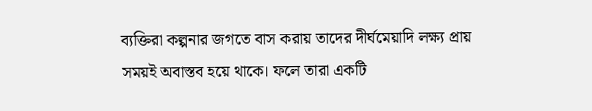ব্যক্তিরা কল্পনার জগতে বাস করায় তাদের দীর্ঘমেয়াদি লক্ষ্য প্রায় সময়ই অবাস্তব হয়ে থাকে। ফলে তারা একটি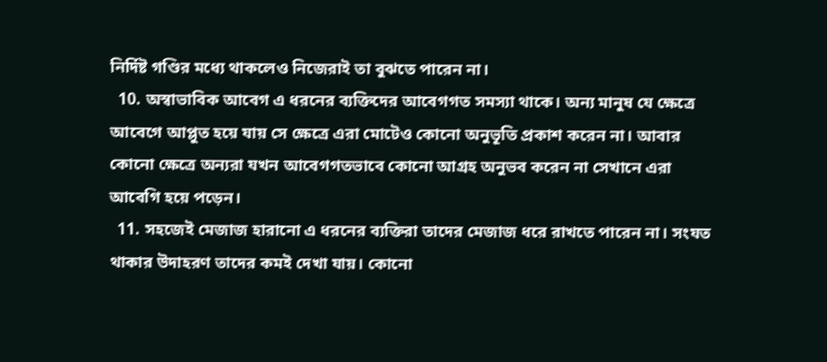নির্দিষ্ট গণ্ডির মধ্যে থাকলেও নিজেরাই তা বুঝতে পারেন না।
  10. অস্বাভাবিক আবেগ এ ধরনের ব্যক্তিদের আবেগগত সমস্যা থাকে। অন্য মানুষ যে ক্ষেত্রে আবেগে আপ্লুত হয়ে যায় সে ক্ষেত্রে এরা মোটেও কোনো অনুভূতি প্রকাশ করেন না। আবার কোনো ক্ষেত্রে অন্যরা যখন আবেগগতভাবে কোনো আগ্রহ অনুভব করেন না সেখানে এরা আবেগি হয়ে পড়েন।
  11. সহজেই মেজাজ হারানো এ ধরনের ব্যক্তিরা তাদের মেজাজ ধরে রাখতে পারেন না। সংযত থাকার উদাহরণ তাদের কমই দেখা যায়। কোনো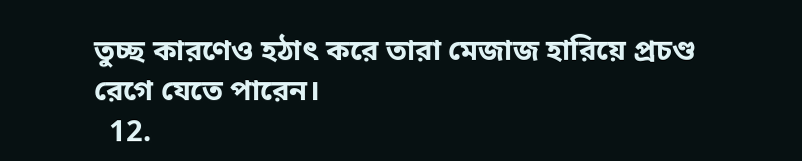তুচ্ছ কারণেও হঠাৎ করে তারা মেজাজ হারিয়ে প্রচণ্ড রেগে যেতে পারেন।
  12.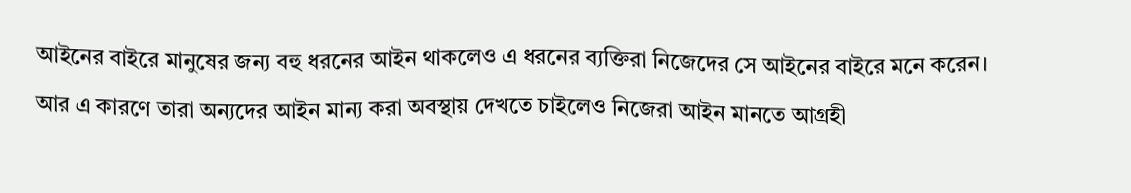আইনের বাইরে মানুষের জন্য বহু ধরনের আইন থাকলেও এ ধরনের ব্যক্তিরা নিজেদের সে আইনের বাইরে মনে করেন। আর এ কারণে তারা অন্যদের আইন মান্য করা অবস্থায় দেখতে চাইলেও নিজেরা আইন মানতে আগ্রহী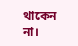থাকেন না।